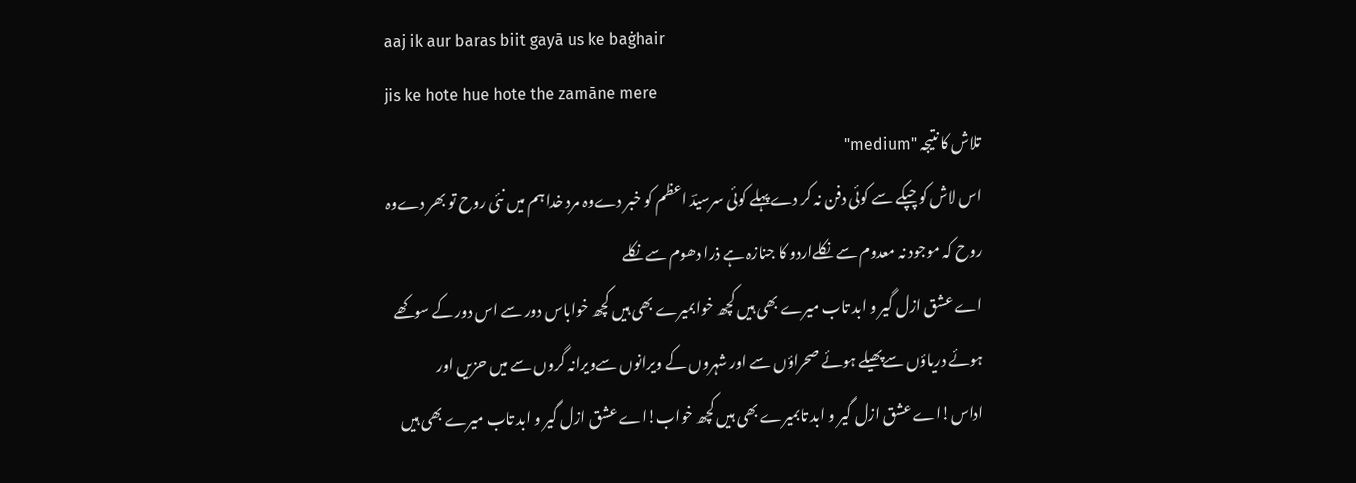aaj ik aur baras biit gayā us ke baġhair
jis ke hote hue hote the zamāne mere
تلاش کا نتیجہ "medium"
اس لاش کو چپکے سے کوئی دفن نہ کر دےپہلے کوئی سرسیدؔ اعظم کو خبر دےوہ مرد خدا ہم میں نئی روح تو بھر دےوہ روح کہ موجود نہ معدوم سے نکلےاردو کا جنازہ ہے ذرا دھوم سے نکلے
اے عشق ازل گیر و ابد تاب میرے بھی ہیں کچھ خوابمیرے بھی ہیں کچھ خواباس دور سے اس دور کے سوکھے ہوئے دریاؤں سےپھیلے ہوئے صحراؤں سے اور شہروں کے ویرانوں سےویرانہ گروں سے میں حزیں اور اداس!اے عشق ازل گیر و ابد تابمیرے بھی ہیں کچھ خواب!اے عشق ازل گیر و ابد تاب میرے بھی ہیں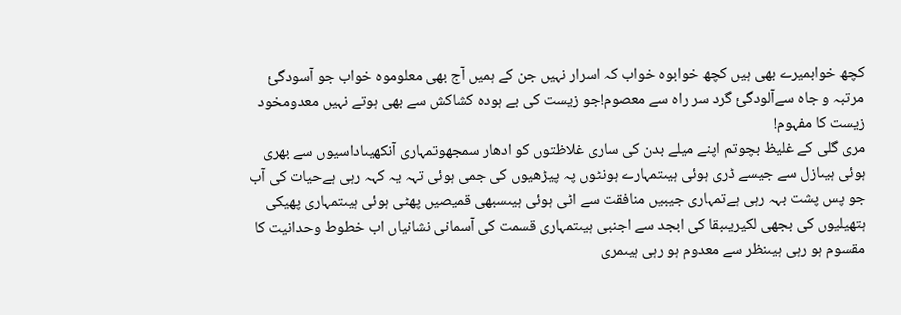کچھ خوابمیرے بھی ہیں کچھ خوابوہ خواب کہ اسرار نہیں جن کے ہمیں آج بھی معلوموہ خواب جو آسودگیٔ مرتبہ و جاہ سےآلودگیٔ گرد سر راہ سے معصوم!جو زیست کی بے ہودہ کشاکش سے بھی ہوتے نہیں معدومخود زیست کا مفہوم!
مری گلی کے غلیظ بچوتم اپنے میلے بدن کی ساری غلاظتوں کو ادھار سمجھوتمہاری آنکھیںاداسیوں سے بھری ہوئی ہیںازل سے جیسے ڈری ہوئی ہیںتمہارے ہونٹوں پہ پیڑھیوں کی جمی ہوئی تہہ یہ کہہ رہی ہےحیات کی آب جو پس پشت بہہ رہی ہےتمہاری جیبیں منافقت سے اٹی ہوئی ہیںسبھی قمیصیں پھٹی ہوئی ہیںتمہاری پھیکی ہتھیلیوں کی بجھی لکیریںبقا کی ابجد سے اجنبی ہیںتمہاری قسمت کی آسمانی نشانیاں اب خطوط وحدانیت کا مقسوم ہو رہی ہیںنظر سے معدوم ہو رہی ہیںمری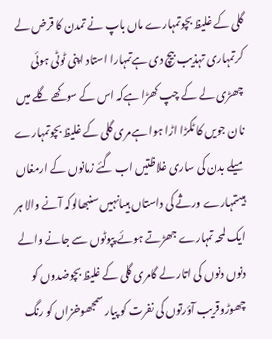گلی کے غلیظ بچوتمہارے ماں باپ نے تمدن کا قرض لے کرتمہاری تہذیب بیچ دی ہےتمہارا استاد اپنی ٹوٹی ہوئی چھڑی لے کے چپ کھڑا ہےکہ اس کے سوکھے گلے میں نان جویں کا ٹکڑا اڑا ہوا ہےمری گلی کے غلیظ بچوتمہارے میلے بدن کی ساری غلاظتیں اب گئے زمانوں کے ارمغاں ہیںتمہارے ورثے کی داستاں ہیںانہیں سنبھالوکہ آنے والا ہر ایک لمحہ تمہارے جھڑتے ہوئے پپوٹوں سے جانے والے دنوں دنوں کی اتار لے گامری گلی کے غلیظ بچوضدوں کو چھوڑوقریب آؤرتوں کی نفرت کو پیار سمجھوخزاں کو رنگ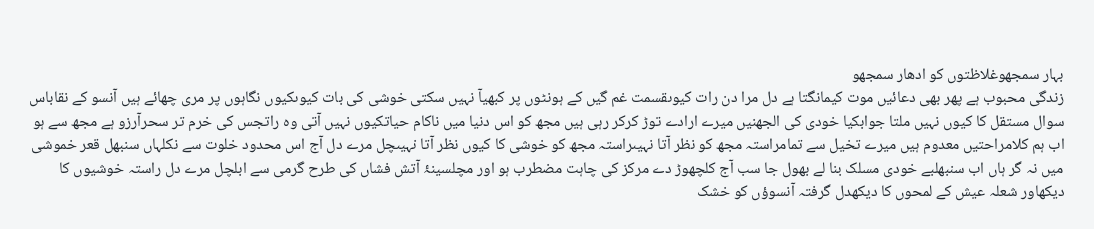بہار سمجھوغلاظتوں کو ادھار سمجھو
زندگی محبوب ہے پھر بھی دعائیں موت کیمانگتا ہے دل مرا دن رات کیوںقسمت غم گیں کے ہونٹوں پر کبھیآ نہیں سکتی خوشی کی بات کیوںکیوں نگاہوں پر مری چھائے ہیں آنسو کے نقاباس سوال مستقل کا کیوں نہیں ملتا جوابکیا خودی کی الجھنیں میرے ارادے توڑ کرکر رہی ہیں مجھ کو اس دنیا میں ناکام حیاتکیوں نہیں آتی وہ راتجس کی خرم تر سحرآرزو ہے مجھ سے ہو اب ہم کلامراحتیں معدوم ہیں میرے تخیل سے تمامراستہ مجھ کو نظر آتا نہیںراستہ مجھ کو خوشی کا کیوں نظر آتا نہیںچل مرے دل آج اس محدود خلوت سے نکلہاں سنبھل قعر خموشی میں نہ گر ہاں اب سنبھلبے خودی مسلک بنا لے بھول جا سب آج کلچھوڑ دے مرکز کی چاہت مضطرب ہو اور مچلسینۂ آتش فشاں کی طرح گرمی سے ابلچل مرے دل راستہ خوشیوں کا دیکھاور شعلہ عیش کے لمحوں کا دیکھدل گرفتہ آنسوؤں کو خشک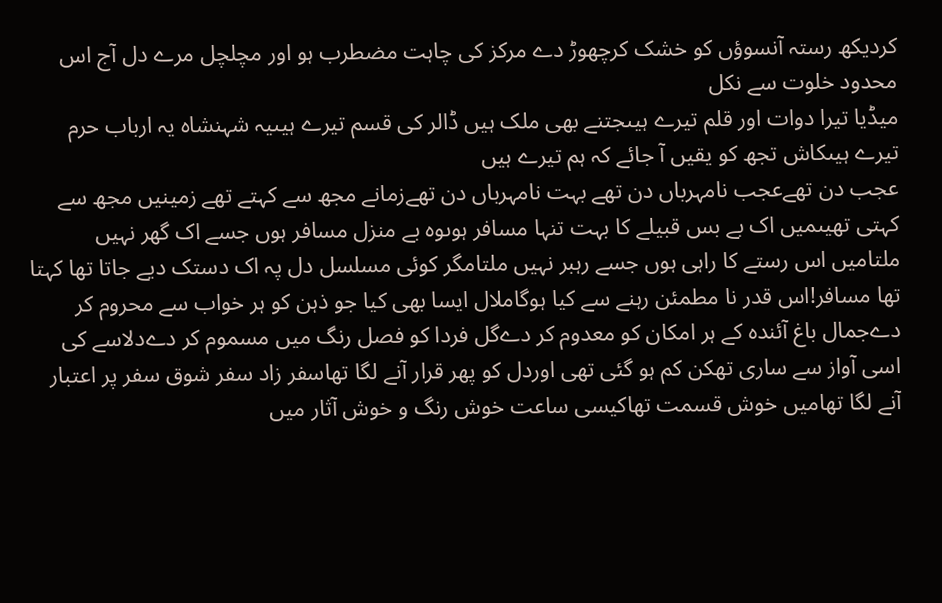کردیکھ رستہ آنسوؤں کو خشک کرچھوڑ دے مرکز کی چاہت مضطرب ہو اور مچلچل مرے دل آج اس محدود خلوت سے نکل
میڈیا تیرا دوات اور قلم تیرے ہیںجتنے بھی ملک ہیں ڈالر کی قسم تیرے ہیںیہ شہنشاہ یہ ارباب حرم تیرے ہیںکاش تجھ کو یقیں آ جائے کہ ہم تیرے ہیں
عجب دن تھےعجب نامہرباں دن تھے بہت نامہرباں دن تھےزمانے مجھ سے کہتے تھے زمینیں مجھ سے کہتی تھیںمیں اک بے بس قبیلے کا بہت تنہا مسافر ہوںوہ بے منزل مسافر ہوں جسے اک گھر نہیں ملتامیں اس رستے کا راہی ہوں جسے رہبر نہیں ملتامگر کوئی مسلسل دل پہ اک دستک دیے جاتا تھا کہتا تھا مسافر!اس قدر نا مطمئن رہنے سے کیا ہوگاملال ایسا بھی کیا جو ذہن کو ہر خواب سے محروم کر دےجمال باغ آئندہ کے ہر امکان کو معدوم کر دےگل فردا کو فصل رنگ میں مسموم کر دےدلاسے کی اسی آواز سے ساری تھکن کم ہو گئی تھی اوردل کو پھر قرار آنے لگا تھاسفر زاد سفر شوق سفر پر اعتبار آنے لگا تھامیں خوش قسمت تھاکیسی ساعت خوش رنگ و خوش آثار میں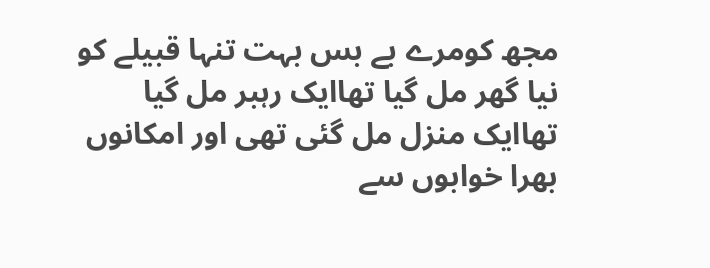مجھ کومرے بے بس بہت تنہا قبیلے کو نیا گھر مل گیا تھاایک رہبر مل گیا تھاایک منزل مل گئی تھی اور امکانوں بھرا خوابوں سے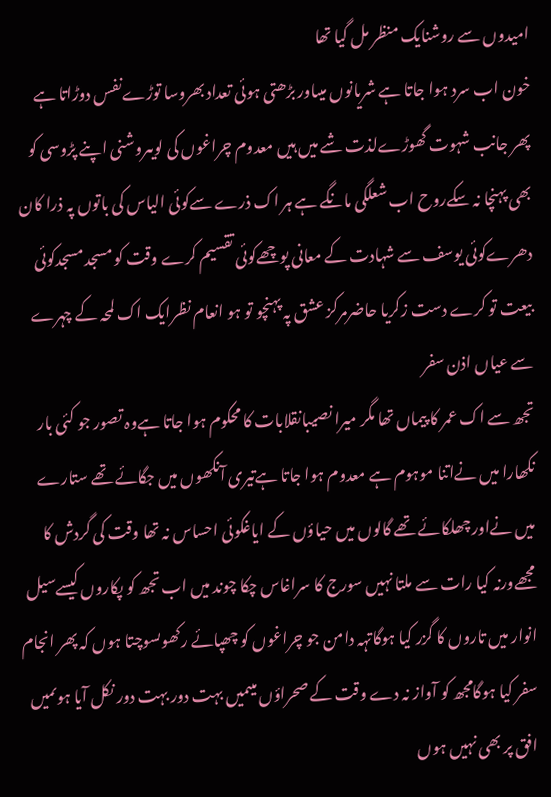امیدوں سے روشنایک منظر مل گیا تھا
خون اب سرد ہوا جاتا ہے شریانوں میںاور بڑھتی ہوئی تعداد بھروسا توڑےنفس دوڑاتا ہے پھر جانب شہوت گھوڑےلذت شے میں ہیں معدوم چراغوں کی لویںروشنی اپنے پڑوسی کو بھی پہنچا نہ سکےروح اب شعلگی مانگے ہے ہر اک ذرے سےکوئی الیاس کی باتوں پہ ذرا کان دھرےکوئی یوسف سے شہادت کے معانی پوچھےکوئی تقسیم کرے وقت کو مسجد مسجدکوئی بیعت تو کرے دست زکریا حاضرمرکز عشق پہ پہنچو تو ہو انعام نظرایک اک لمحہ کے چہرے سے عیاں اذن سفر
تجھ سے اک عمر کا پیماں تھا مگر میرا نصیبانقلابات کا محکوم ہوا جاتا ہےوہ تصور جو کئی بار نکھارا میں نےاتنا موہوم ہے معدوم ہوا جاتا ہےتیری آنکھوں میں جگائے تھے ستارے میں نےاور چھلکائے تھے گالوں میں حیاؤں کے ایاغکوئی احساس نہ تھا وقت کی گردش کا مجھےورنہ کیا رات سے ملتا نہیں سورج کا سراغاس چکا چوند میں اب تجھ کو پکاروں کیسےسیل انوار میں تاروں کا گزر کیا ہوگاتہہ دامن جو چراغوں کو چھپائے رکھوںسوچتا ہوں کہ پھر انجام سفر کیا ہوگامجھ کو آواز نہ دے وقت کے صحراؤں میںمیں بہت دور بہت دور نکل آیا ہوںمیں افق پر بھی نہیں ہوں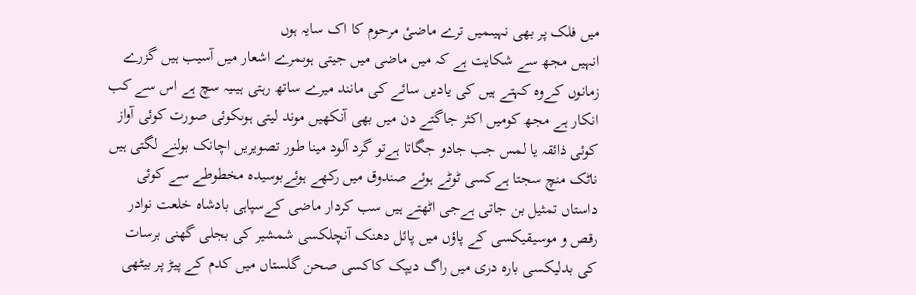میں فلک پر بھی نہیںمیں ترے ماضیٔ مرحوم کا اک سایہ ہوں
انہیں مجھ سے شکایت ہے کہ میں ماضی میں جیتی ہوںمرے اشعار میں آسیب ہیں گزرے زمانوں کےوہ کہتے ہیں کی یادیں سائے کی مانند میرے ساتھ رہتی ہیںیہ سچ ہے اس سے کب انکار ہے مجھ کومیں اکثر جاگتے دن میں بھی آنکھیں موند لیتی ہوںکوئی صورت کوئی آواز کوئی ذائقہ یا لمس جب جادو جگاتا ہےتو گرد آلود مینا طور تصویریں اچانک بولنے لگتی ہیں ناٹک منچ سجتا ہےکسی ٹوٹے ہوئے صندوق میں رکھے ہوئےبوسیدہ مخطوطے سے کوئی داستاں تمثیل بن جاتی ہےجی اٹھتے ہیں سب کردار ماضی کےسپاہی بادشاہ خلعت نوادر رقص و موسیقیکسی کے پاؤں میں پائل دھنک آنچلکسی شمشیر کی بجلی گھنی برسات کی بدلیکسی بارہ دری میں راگ دیپک کاکسی صحن گلستاں میں کدم کے پیڑ پر بیٹھی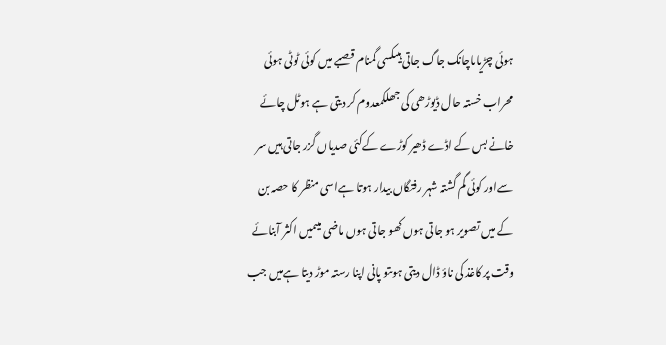ہوئی چڑیاںاچانک جاگ جاتی ہیںکسی گمنام قصبے میں کوئی ٹوٹی ہوئی محراب خستہ حال ڈیوڑھی کی جھلکمعدوم کر دیتی ہے ہوٹل چائے خانے بس کے اڈے ڈھیر کوڑے کےکئی صدیاں گزر جاتی ہیں سر سےاور کوئی گم گشتہ شہر رفتگاں بیدار ہوتا ہےاسی منظر کا حصہ بن کے میں تصویر ہو جاتی ہوں کھو جاتی ہوں ماضی میںمیں اکثر آبنائے وقت پر کاغذ کی ناؤ ڈال دیتی ہوںتو پانی اپنا رستہ موڑ دیتا ہےمیں جب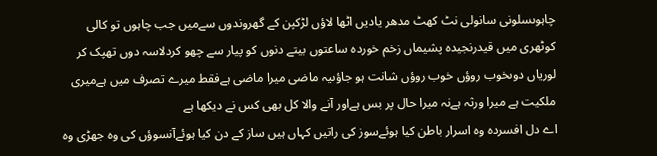چاہوںسلونی سانولی نٹ کھٹ مدھر یادیں اٹھا لاؤں لڑکپن کے گھروندوں سےمیں جب چاہوں تو کالی کوٹھری میں قیدرنجیدہ پشیماں زخم خوردہ ساعتوں بیتے دنوں کو پیار سے چھو کردلاسہ دوں تھپک کر لوریاں دوںخوب روؤں خوب روؤں شانت ہو جاؤںیہ ماضی میرا ماضی ہےفقط میرے تصرف میں ہےمیری ملکیت ہے میرا ورثہ ہےنہ میرا حال پر بس ہےاور آنے والا کل بھی کس نے دیکھا ہے
اے دل افسردہ وہ اسرار باطن کیا ہوئےسوز کی راتیں کہاں ہیں ساز کے دن کیا ہوئےآنسوؤں کی وہ جھڑی وہ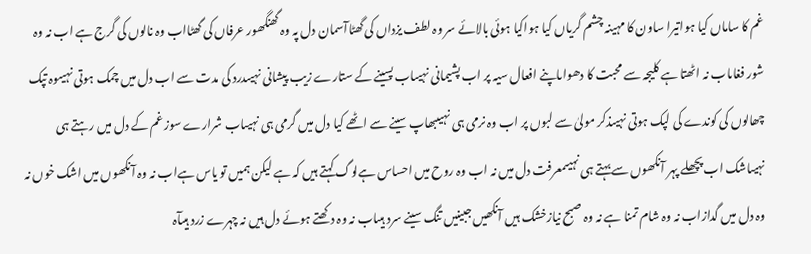غم کا ساماں کیا ہواتیرا ساون کا مہینہ چشم گریاں کیا ہواکیا ہوئی بالائے سر وہ لطف یزداں کی گھٹاآسمان دل پہ وہ گھنگھور عرفاں کی گھٹااب وہ نالوں کی گرج ہے اب نہ وہ شور فغاںاب نہ اٹھتا ہے کلیجہ سے محبت کا دھواںاپنے افعال سیہ پر اب پشیمانی نہیںاب پسینے کے ستارے زیب پیشانی نہیںدرد کی مدت سے اب دل میں چمک ہوتی نہیںوہ تپک چھالوں کی کوندے کی لپک ہوتی نہیںذکر مولیٰ سے لبوں پر اب وہ نرمی ہی نہیںبھاپ سینے سے اٹھے کیا دل میں گرمی ہی نہیںاب شرارے سوز غم کے دل میں رہتے ہی نہیںاشک اب پچھلے پہر آنکھوں سے بہتے ہی نہیںمعرفت دل میں نہ اب وہ روح میں احساس ہےلوگ کہتے ہیں کہ ہے لیکن ہمیں تو یاس ہےاب نہ وہ آنکھوں میں اشک خوں نہ وہ دل میں گدازاب نہ وہ شام تمنا ہے نہ وہ صبح نیازخشک ہیں آنکھیں جبینیں تنگ سینے سرد ہیںاب نہ وہ دکھتے ہوئے دل ہیں نہ چہرے زرد ہیںآہ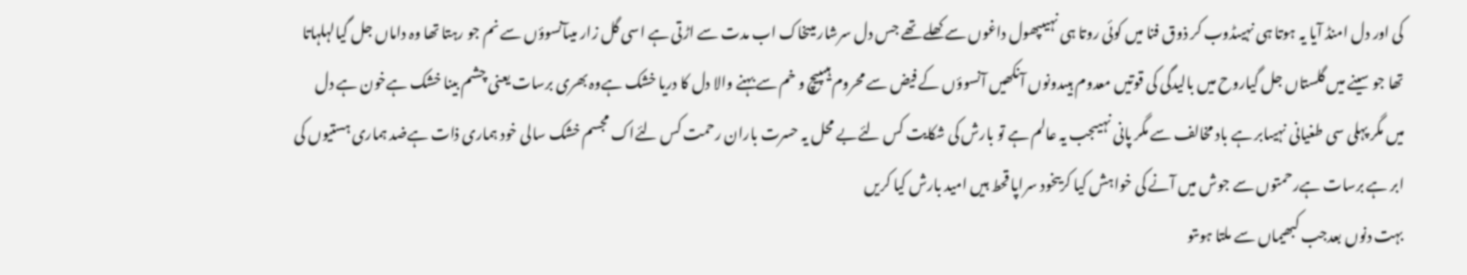کی اور دل امنڈ آیا یہ ہوتا ہی نہیںڈوب کر ذوق فنا میں کوئی روتا ہی نہیںپھول داغوں سے کھلے تھے جس دل سرشار میںخاک اب مدت سے اڑتی ہے اسی گل زار میںآنسوؤں سے نم جو رہتا تھا وہ داماں جل گیالہلہاتا تھا جو سینے میں گلستاں جل گیاروح میں بالیدگی کی قوتیں معدوم ہیںدونوں آنکھیں آنسوؤں کے فیض سے محروم ہیںپیچ و خم سے بہنے والا دل کا دریا خشک ہےوہ بھری برسات یعنی چشم بینا خشک ہےخون ہے دل میں مگر پہلی سی طغیانی نہیںابر ہے باد مخالف سے مگر پانی نہیںجب یہ عالم ہے تو بارش کی شکایت کس لئےبے محل یہ حسرت باران رحمت کس لئےاک مجسم خشک سالی خود ہماری ذات ہےضد ہماری ہستیوں کی ابر ہے برسات ہےرحمتوں سے جوش میں آنے کی خواہش کیا کریںخود سراپا قحط ہیں امید بارش کیا کریں
بہت دنوں بعدجب کبھیماں سے ملتا ہوںتو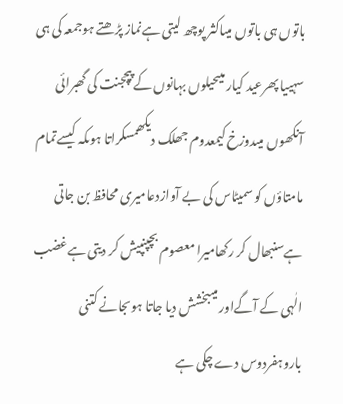باتوں ہی باتوں میںاکثر پوچھ لیتی ہےنماز پڑھتے ہوجمعہ کی ہی سہییا پھرعید کیار میںحیلوں بہانوں کے پیچجنت کی گھبرائی آنکھوں میںدوزخ کیمعدوم جھلک دیکھمسکراتا ہوںکہ کیسےتمام مامتاؤں کو سمیٹاس کی بے آوازدعامیری محافظ بن جاتی ہےسنبھال کر رکھامیرا معصوم بچپنپیش کر دیتی ہےغضب الٰہی کے آگےاور میںبخشش دیا جاتا ہوںجانے کتنی باروہفردوس دے چکی ہے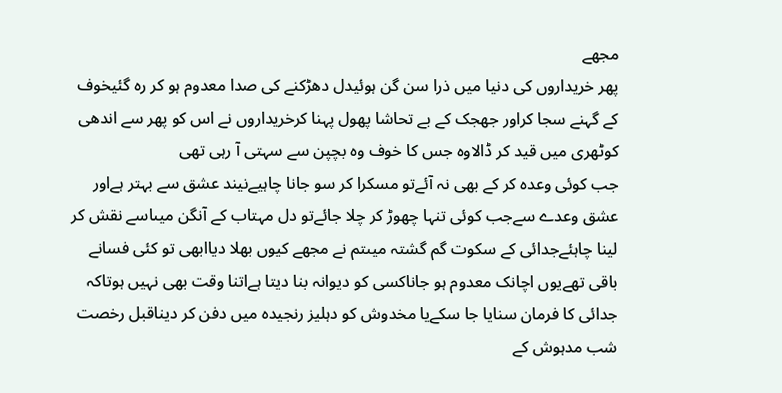مجھے
پھر خریداروں کی دنیا میں ذرا سن گن ہوئیدل دھڑکنے کی صدا معدوم ہو کر رہ گئیخوف کے گہنے سجا کراور جھجک کے بے تحاشا پھول پہنا کرخریداروں نے اس کو پھر سے اندھی کوٹھری میں قید کر ڈالاوہ جس کا خوف وہ بچپن سے سہتی آ رہی تھی
جب کوئی وعدہ کر کے بھی نہ آئےتو مسکرا کر سو جانا چاہیےنیند عشق سے بہتر ہےاور عشق وعدے سےجب کوئی تنہا چھوڑ کر چلا جائےتو دل مہتاب کے آنگن میںاسے نقش کر لینا چاہئےجدائی کے سکوت گم گشتہ میںتم نے مجھے کیوں بھلا دیاابھی تو کئی فسانے باقی تھےیوں اچانک معدوم ہو جاناکسی کو دیوانہ بنا دیتا ہےاتنا وقت بھی نہیں ہوتاکہ جدائی کا فرمان سنایا جا سکےیا مخدوش کو دہلیز رنجیدہ میں دفن کر دیناقبل رخصت شب مدہوش کے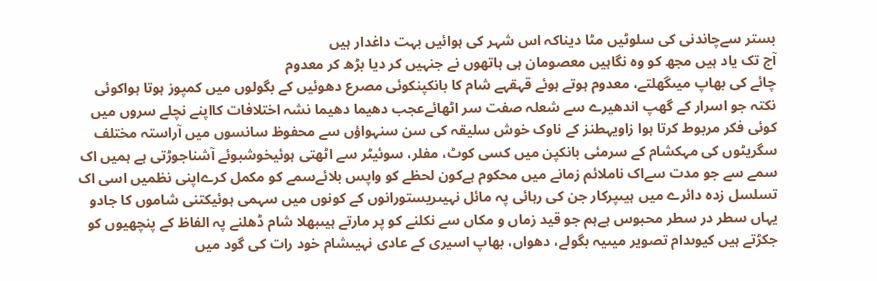بستر سےچاندنی کی سلوٹیں مٹا دیناکہ اس شہر کی ہوائیں بہت داغدار ہیں
آج تک یاد ہیں مجھ کو وہ نگاہیں معصومان ہی ہاتھوں نے جنہیں کر دیا بڑھ کر معدوم
چائے کی بھاپ میںگھلتے، معدوم ہوتے ہوئے قہقہے شام کا بانکپنکوئی مصرع دھوئیں کے بگولوں میں کمپوز ہوتا ہواکوئی نکتہ جو اسرار کے گھپ اندھیرے سے شعلہ صفت سر اٹھائےعجب دھیما دھیما نشہ اختلافات کااپنے نچلے سروں میں کوئی فکر مربوط کرتا ہوا زاویہطنز کے ناوک خوش سلیقہ کی سن سنہواؤں سے محفوظ سانسوں میں آراستہ مختلف سگریٹوں کی مہکشام کے سرمئی بانکپن میں کسی کوٹ، مفلر، سوئیٹر سے اٹھتی ہوئیخوشبوئے آشناجوڑتی ہے ہمیں اک سمے سے جو مدت سےاک ناملائم زمانے میں محکوم ہےکون لحظے کو واپس بلائےسمے کو مکمل کرےاپنی نظمیں اسی اک تسلسل زدہ دائرے میں ہیںپرکار جن کی رہائی پہ مائل نہیںریستورانوں کے کونوں میں سہمی ہوئیکتنی شاموں کا جادو یہاں سطر در سطر محبوس ہےہم جو قید زماں و مکاں سے نکلنے کو پر مارتے ہیںبھلا شام ڈھلنے پہ الفاظ کے پنچھیوں کو جکڑتے ہیں کیوںدام تصویر میںیہ بگولے، دھواں، بھاپ اسیری کے عادی نہیںشام خود رات کی گود میں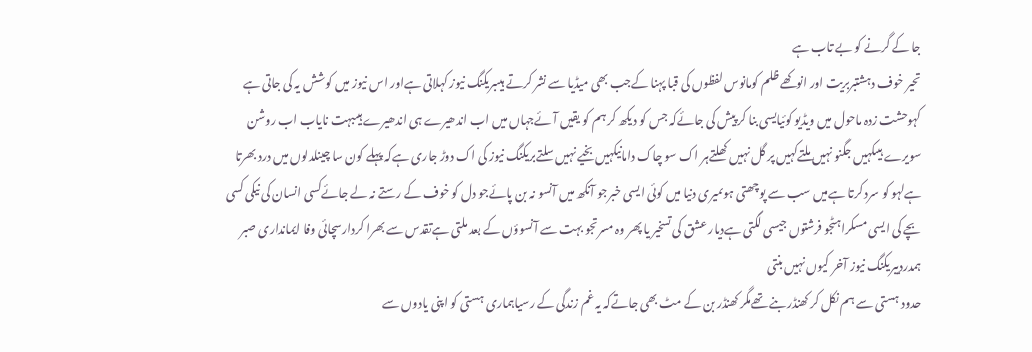جا کے گرنے کو بے تاب ہے
تحیر خوف دہشتبربریت اور انوکھے ظلم کومانوس لفظوں کی قبا پہنا کےجب بھی میڈیا سے نشر کرتے ہیںبریکنگ نیوز کہلاتی ہےاور اس نیوز میں کوشش یہ کی جاتی ہے کہوحشت زدہ ماحول میں ویڈیو کوئیایسی بنا کر پیش کی جائےکہ جس کو دیکھ کر ہم کو یقیں آئےجہاں میں اب اندھیرے ہی اندھیرے ہیںبہت نایاب اب روشن سویرے ہیںکہیں جگنو نہیں ملتےکہیں پر گل نہیں کھلتےہر اک سو چاک دامانیکہیں بخیے نہیں سلتےبریکنگ نیوز کی اک دوڑ جاری ہےکہ پہلے کون سا چینلدلوں میں درد بھرتا ہےلہو کو سرد کرتا ہےمیں سب سے پوچھتی ہوںمیری دنیا میں کوئی ایسی خبرجو آنکھ میں آنسو نہ بن پائےجو دل کو خوف کے رستے نہ لے جائےکسی انسان کی نیکی کسی بچے کی ایسی مسکراہٹجو فرشتوں جیسی لگتی ہےدیار عشق کی تسخیر یا پھر وہ مسرتجو بہت سے آنسوؤں کے بعد ملتی ہےتقدس سے بھرا کردارسچائی وفا ایمانداری صبر ہمدردیبریکنگ نیوز آخر کیوں نہیں بنتی
حدود ہستی سے ہم نکل کر کھنڈر بنے تھےمگر کھنڈر بن کے مٹ بھی جاتےکہ یہ غم زندگی کے رسیاہماری ہستی کو اپنی یادوں سے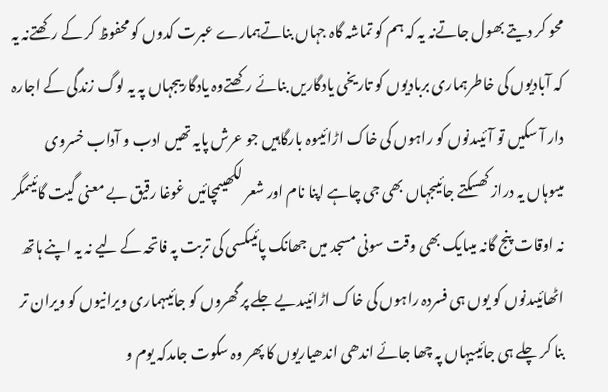محو کر دیتے بھول جاتےنہ یہ کہ ہم کو تماشہ گاہ جہاں بناتےہمارے عبرت کدوں کو محفوظ کر کے رکھتےنہ یہ کہ آبادیوں کی خاطرہماری بربادیوں کو تاریخی یادگاریں بنائے رکھتےوہ یادگاریںجہاں پہ یہ لوگ زندگی کے اجارہ دار آ سکیں تو آئیںدنوں کو راہوں کی خاک اڑائیںوہ بارگاہیں جو عرش پایہ تھیں ادب و آداب خسروی میںوہاں یہ دراز کھسکتے جائیںجہاں بھی جی چاہے اپنا نام اور شعر لکھیںمچائیں غوغا رقیق بے معنی گیت گائیںمگر نہ اوقات پنج گانہ میںایک بھی وقت سونی مسجد میں جھانک پائیںکسی کی تربت پہ فاتحہ کے لیے نہ یہ اپنے ہاتھ اٹھائیںدنوں کو یوں ہی فسردہ راہوں کی خاک اڑائیںدیے جلے پر گھروں کو جائیںہماری ویرانیوں کو ویران تر بنا کر چلے ہی جائیںیہاں پہ چھا جائے اندھی اندھیاریوں کا پھر وہ سکوت جامدکہ یوم و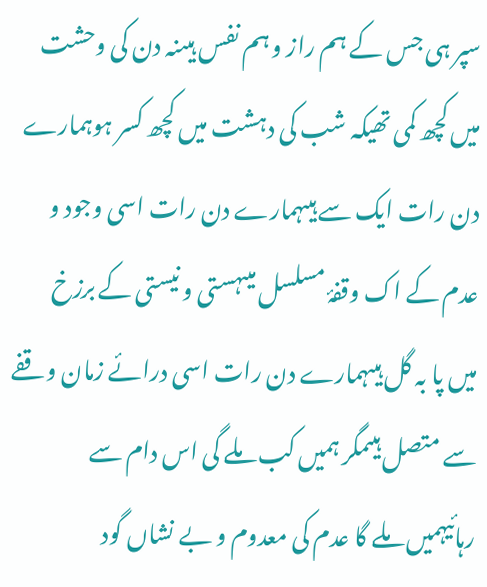سپر ہی جس کے ہم راز و ہم نفس ہیںنہ دن کی وحشت میں کچھ کمی تھیکہ شب کی دہشت میں کچھ کسر ہوہمارے دن رات ایک سے ہیںہمارے دن رات اسی وجود و عدم کے اک وقفۂ مسلسل میںہستی و نیستی کے برزخ میں پا بہ گل ہیںہمارے دن رات اسی درائے زمان وقفے سے متصل ہیںمگر ہمیں کب ملے گی اس دام سے رہائیہمیں ملے گا عدم کی معدوم و بے نشاں گود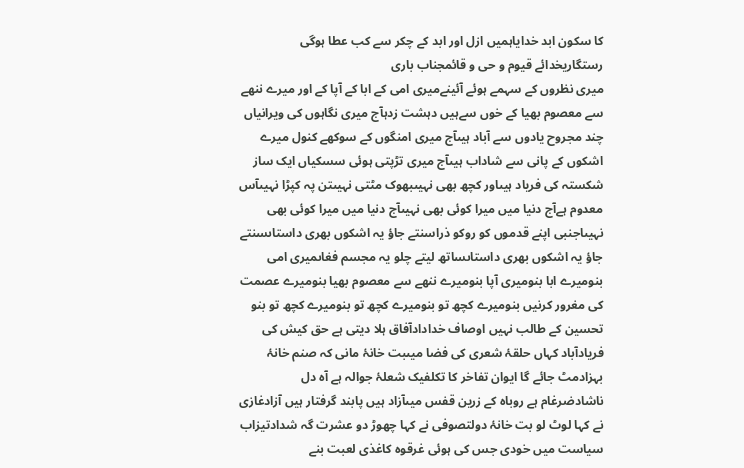کا سکون ابد خدایاہمیں ازل اور ابد کے چکر سے کب عطا ہوگی رستگاریخدائے قیوم و حی و قائمجناب باری
میری نظروں کے سہمے ہوئے آئینےمیری امی کے ابا کے آپا کے اور میرے ننھے سے معصوم بھیا کے خوں سےہیں دہشت زدہآج میری نگاہوں کی ویرانیاں چند مجروح یادوں سے آباد ہیںآج میری امنگوں کے سوکھے کنول میرے اشکوں کے پانی سے شاداب ہیںآج میری تڑپتی ہوئی سسکیاں ایک ساز شکستہ کی فریاد ہیںاور کچھ بھی نہیںبھوک مٹتی نہیںتن پہ کپڑا نہیںآس معدوم ہےآج دنیا میں میرا کوئی بھی نہیںآج دنیا میں میرا کوئی بھی نہیںاجنبی اپنے قدموں کو روکو ذراسنتے جاؤ یہ اشکوں بھری داستاںسنتے جاؤ یہ اشکوں بھری داستاںساتھ لیتے چلو یہ مجسم فغاںمیری امی بنومیرے ابا بنومیری آپا بنومیرے ننھے سے معصوم بھیا بنومیرے عصمت کی مغرور کرنیں بنومیرے کچھ تو بنومیرے کچھ تو بنومیرے کچھ تو بنو
تحسین کے طالب نہیں اوصاف خدادادآفاق ہلا دیتی ہے حق کیش کی فریادآباد کہاں حلقۂ شعری کی فضا میںبت خانۂ مانی کہ صنم خانۂ بہزادمٹ جائے گا ایوان تفاخر کا تکلفیک شعلۂ جوالہ ہے آہ دل ناشادضرغام ہے روباہ کے زرین قفس میںآزاد ہیں پابند گرفتار ہیں آزادغازی نے کہا لوٹ لو بت خانۂ دولتصوفی نے کہا چھوڑ دو عشرت گہ شدادتیزاب سیاست میں خودی جس کی ہوئی غرقوہ کاغذی لعبت بنے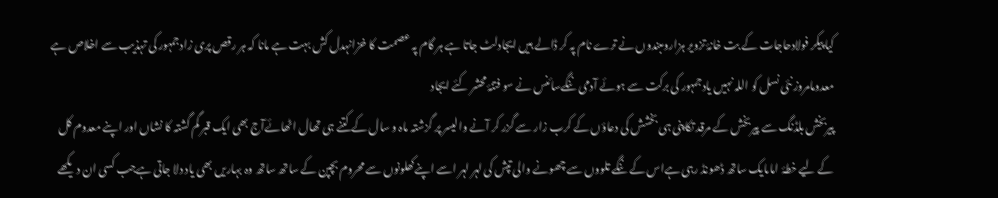کیا پیکر فولادحاجات کے بت خانۂ تزویر ہزاروںبندوں نے ترے نام پہ کر ڈالے ہیں ایجادلٹ جاتا ہے ہر گام پہ عصمت کا خزانہدل کش بہت ہے مانا کہ ہر رقص پری زادجمہور کی تہذیب سے اخلاص ہے معدومامروز نئی نسل کو اللہ نہیں یادجمہور کی برکت سے ہوئے آدمی ننگےسائنس نے سو فتنۂ محشر کئے ایجاد
پیربخش بلڈنگ سے پیربخش کے مرقد تکاپنی ہی بخشش کی دعاؤں کے کرب زار سے گزر کر آنے والیسر پر گزشتہ ماہ و سال کے کتنے ہی تھال اٹھائےآج بھی ایک قبر گم گشتہ کا نشاں اور اپنے معدوم کل کے لیے خطۂ اماںایک ساتھ ڈھونڈ رہی ہےاس کے ننگے تلووں سے چھونے والی تپش کی لہر لہر اسے اپنےکھلونوں سے محروم بچپن کے ساتھ ساتھ وہ بہاریں بھی یاد دلا جاتی ہےجب کسی ان دیکھے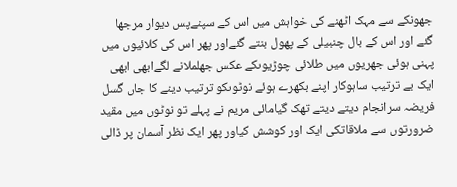جھونکے سے مہک اٹھنے کی خواہش میں اس کے سپنےپس دیوار مرجھا گئے اور اس کے بال چنبیلی کے پھول بنتے گئےاور پھر اس کی کلائیوں میں پہنی ہوئی جھریوں میں طلائی چوڑیوںکے عکس جھلملانے لگےابھی ابھی ایک بے ترتیب ساہوکار اپنے بکھرے ہوئے نوٹوںکو ترتیب دینے کا جاں گسل فریضہ سرانجام دیتے دیتے تھک گیامائی مریم نے پہلے تو نوٹوں میں مقید ضرورتوں سے ملاقاتکی ایک اور کوشش کیاور پھر ایک نظر آسمان پر ڈالی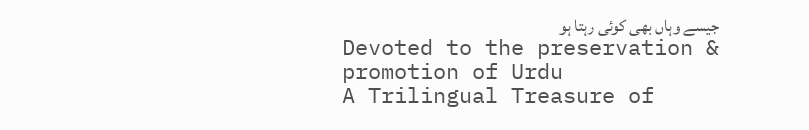جیسے وہاں بھی کوئی رہتا ہو
Devoted to the preservation & promotion of Urdu
A Trilingual Treasure of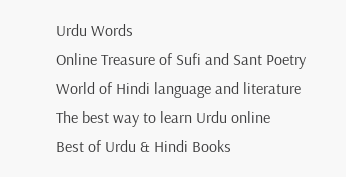Urdu Words
Online Treasure of Sufi and Sant Poetry
World of Hindi language and literature
The best way to learn Urdu online
Best of Urdu & Hindi Books